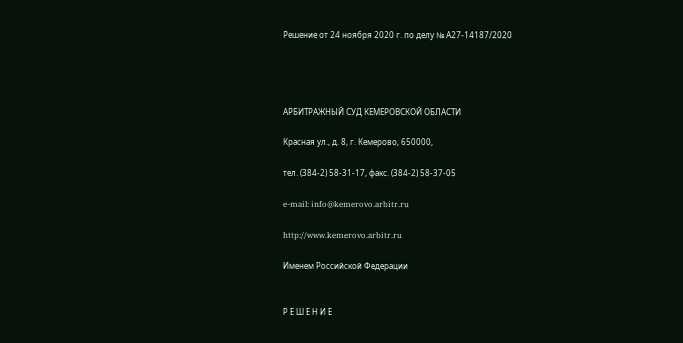Решение от 24 ноября 2020 г. по делу № А27-14187/2020




АРБИТРАЖНЫЙ СУД КЕМЕРОВСКОЙ ОБЛАСТИ

Красная ул., д. 8, г. Кемерово, 650000,

тел. (384-2) 58-31-17, факс. (384-2) 58-37-05

e-mail: info@kemerovo.arbitr.ru

http://www.kemerovo.arbitr.ru

Именем Российской Федерации


Р Е Ш Е Н И Е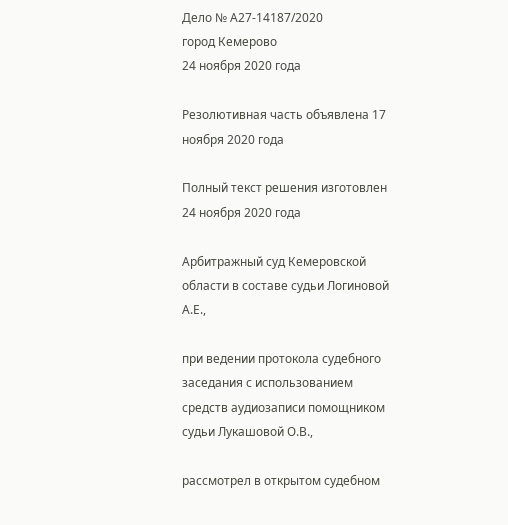Дело № А27-14187/2020
город Кемерово
24 ноября 2020 года

Резолютивная часть объявлена 17 ноября 2020 года

Полный текст решения изготовлен 24 ноября 2020 года

Арбитражный суд Кемеровской области в составе судьи Логиновой А.Е.,

при ведении протокола судебного заседания с использованием средств аудиозаписи помощником судьи Лукашовой О.В.,

рассмотрел в открытом судебном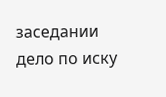заседании дело по иску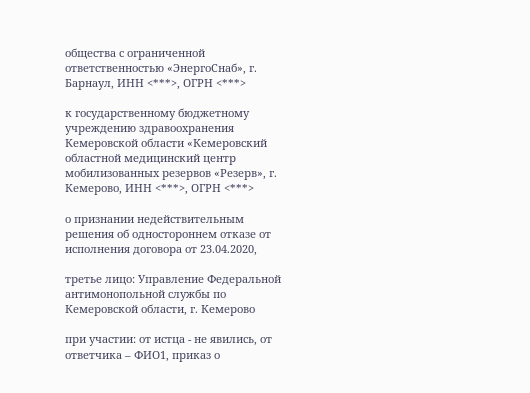общества с ограниченной ответственностью «ЭнергоСнаб», г. Барнаул, ИНН <***>, ОГРН <***>

к государственному бюджетному учреждению здравоохранения Кемеровской области «Кемеровский областной медицинский центр мобилизованных резервов «Резерв», г. Кемерово, ИНН <***>, ОГРН <***>

о признании недействительным решения об одностороннем отказе от исполнения договора от 23.04.2020,

третье лицо: Управление Федеральной антимонопольной службы по Кемеровской области, г. Кемерово

при участии: от истца - не явились, от ответчика – ФИО1, приказ о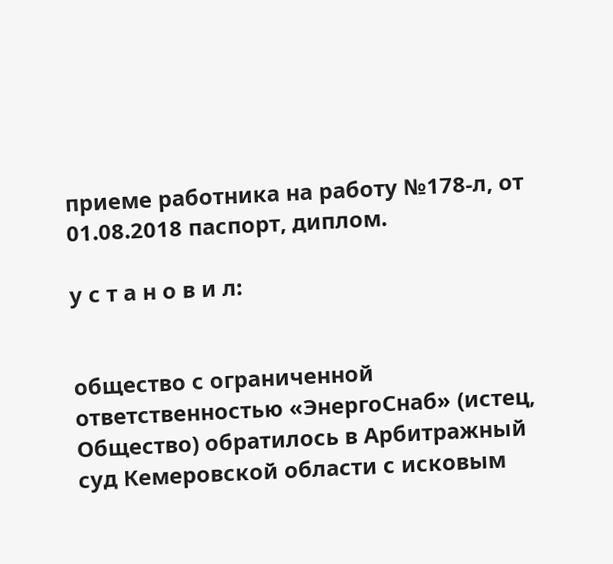приеме работника на работу №178-л, от 01.08.2018 паспорт, диплом.

у с т а н о в и л:


общество с ограниченной ответственностью «ЭнергоСнаб» (истец, Общество) обратилось в Арбитражный суд Кемеровской области с исковым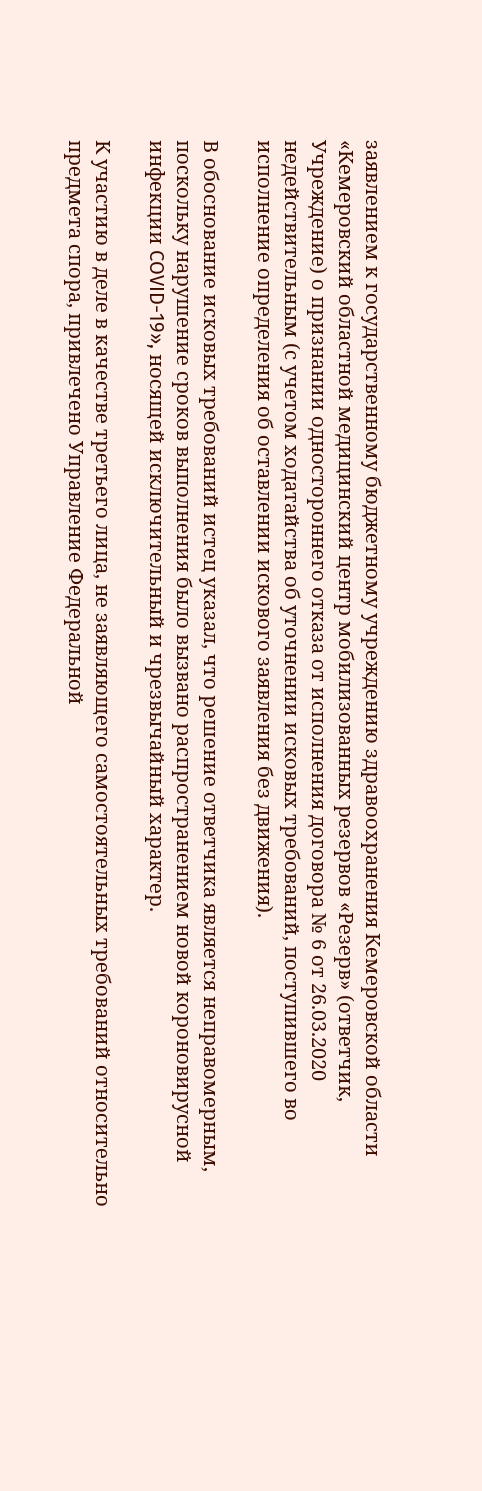заявлением к государственному бюджетному учреждению здравоохранения Кемеровской области «Кемеровский областной медицинский центр мобилизованных резервов «Резерв» (ответчик, Учреждение) о признании одностороннего отказа от исполнения договора № 6 от 26.03.2020 недействительным (с учетом ходатайства об уточнении исковых требований, поступившего во исполнение определения об оставлении искового заявления без движения).

В обоснование исковых требований истец указал, что решение ответчика является неправомерным, поскольку нарушение сроков выполнения было вызвано распространением новой короновирусной инфекции COVID-19», носящей исключительный и чрезвычайный характер.

К участию в деле в качестве третьего лица, не заявляющего самостоятельных требований относительно предмета спора, привлечено Управление Федеральной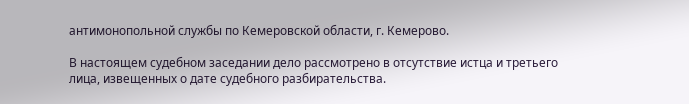антимонопольной службы по Кемеровской области, г. Кемерово.

В настоящем судебном заседании дело рассмотрено в отсутствие истца и третьего лица, извещенных о дате судебного разбирательства.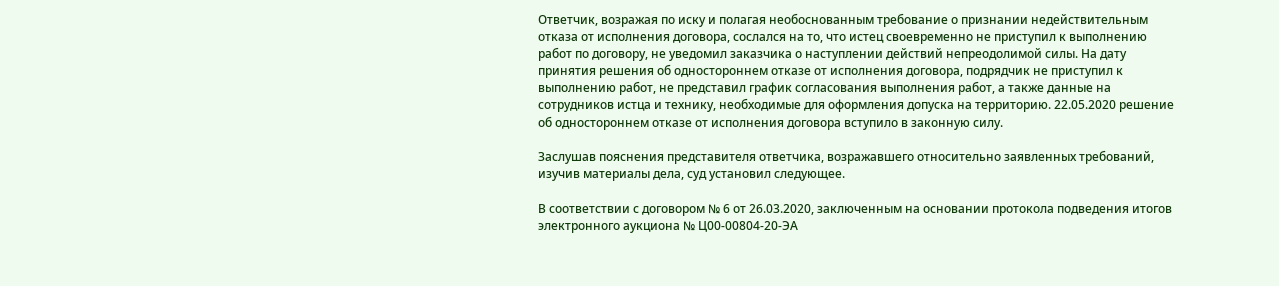Ответчик, возражая по иску и полагая необоснованным требование о признании недействительным отказа от исполнения договора, сослался на то, что истец своевременно не приступил к выполнению работ по договору, не уведомил заказчика о наступлении действий непреодолимой силы. На дату принятия решения об одностороннем отказе от исполнения договора, подрядчик не приступил к выполнению работ, не представил график согласования выполнения работ, а также данные на сотрудников истца и технику, необходимые для оформления допуска на территорию. 22.05.2020 решение об одностороннем отказе от исполнения договора вступило в законную силу.

Заслушав пояснения представителя ответчика, возражавшего относительно заявленных требований, изучив материалы дела, суд установил следующее.

В соответствии с договором № 6 от 26.03.2020, заключенным на основании протокола подведения итогов электронного аукциона № Ц00-00804-20-ЭА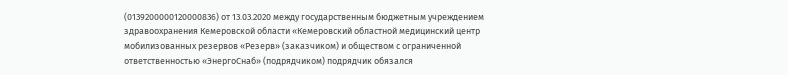(0139200000120000836) от 13.03.2020 между государственным бюджетным учреждением здравоохранения Кемеровской области «Кемеровский областной медицинский центр мобилизованных резервов «Резерв» (заказчиком) и обществом с ограниченной ответственностью «ЭнергоСнаб» (подрядчиком) подрядчик обязался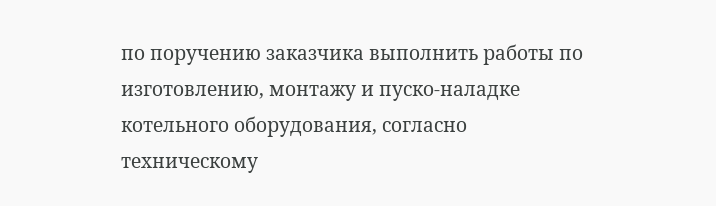по поручению заказчика выполнить работы по изготовлению, монтажу и пуско-наладке котельного оборудования, согласно техническому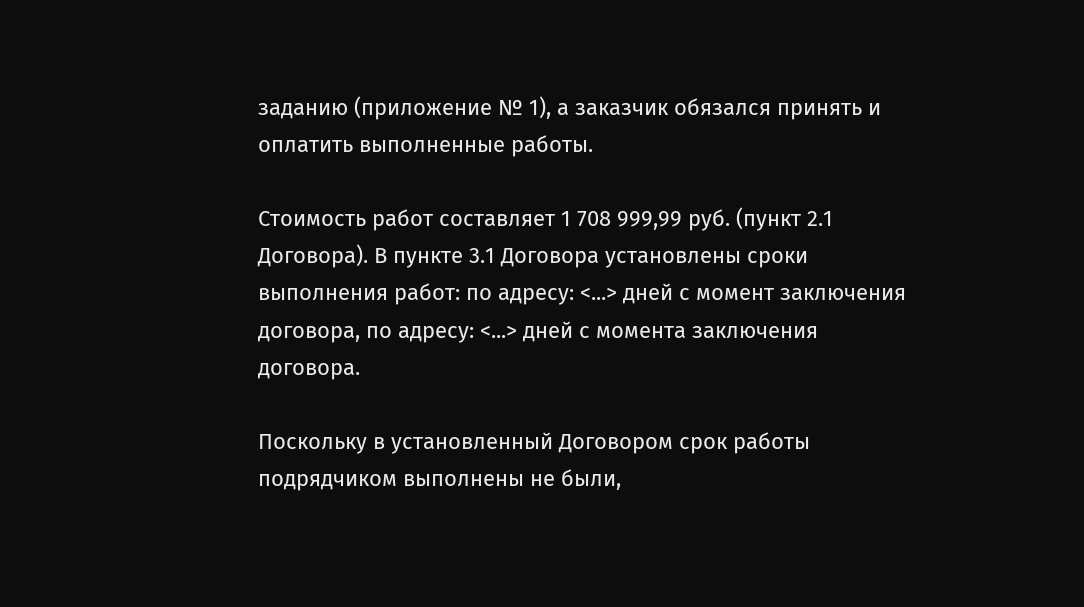заданию (приложение № 1), а заказчик обязался принять и оплатить выполненные работы.

Стоимость работ составляет 1 708 999,99 руб. (пункт 2.1 Договора). В пункте 3.1 Договора установлены сроки выполнения работ: по адресу: <...> дней с момент заключения договора, по адресу: <...> дней с момента заключения договора.

Поскольку в установленный Договором срок работы подрядчиком выполнены не были,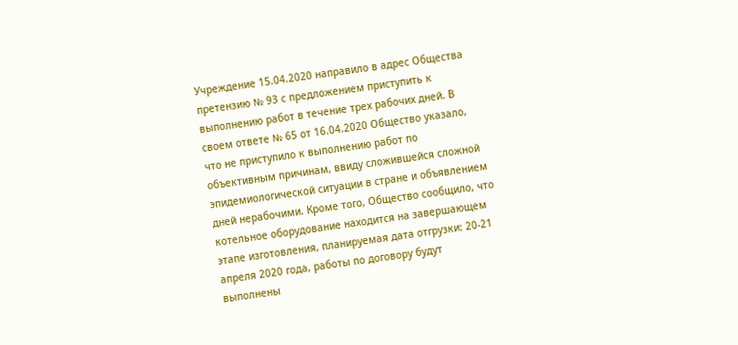Учреждение 15.04.2020 направило в адрес Общества претензию № 93 с предложением приступить к выполнению работ в течение трех рабочих дней. В своем ответе № 65 от 16.04.2020 Общество указало, что не приступило к выполнению работ по объективным причинам, ввиду сложившейся сложной эпидемиологической ситуации в стране и объявлением дней нерабочими. Кроме того, Общество сообщило, что котельное оборудование находится на завершающем этапе изготовления, планируемая дата отгрузки: 20-21 апреля 2020 года, работы по договору будут выполнены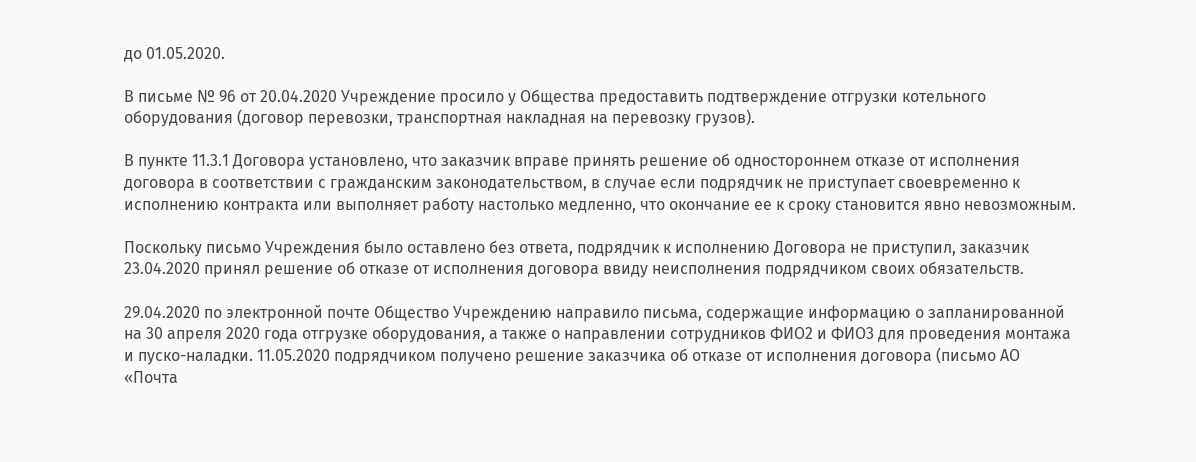до 01.05.2020.

В письме № 96 от 20.04.2020 Учреждение просило у Общества предоставить подтверждение отгрузки котельного оборудования (договор перевозки, транспортная накладная на перевозку грузов).

В пункте 11.3.1 Договора установлено, что заказчик вправе принять решение об одностороннем отказе от исполнения договора в соответствии с гражданским законодательством, в случае если подрядчик не приступает своевременно к исполнению контракта или выполняет работу настолько медленно, что окончание ее к сроку становится явно невозможным.

Поскольку письмо Учреждения было оставлено без ответа, подрядчик к исполнению Договора не приступил, заказчик 23.04.2020 принял решение об отказе от исполнения договора ввиду неисполнения подрядчиком своих обязательств.

29.04.2020 по электронной почте Общество Учреждению направило письма, содержащие информацию о запланированной на 30 апреля 2020 года отгрузке оборудования, а также о направлении сотрудников ФИО2 и ФИО3 для проведения монтажа и пуско-наладки. 11.05.2020 подрядчиком получено решение заказчика об отказе от исполнения договора (письмо АО «Почта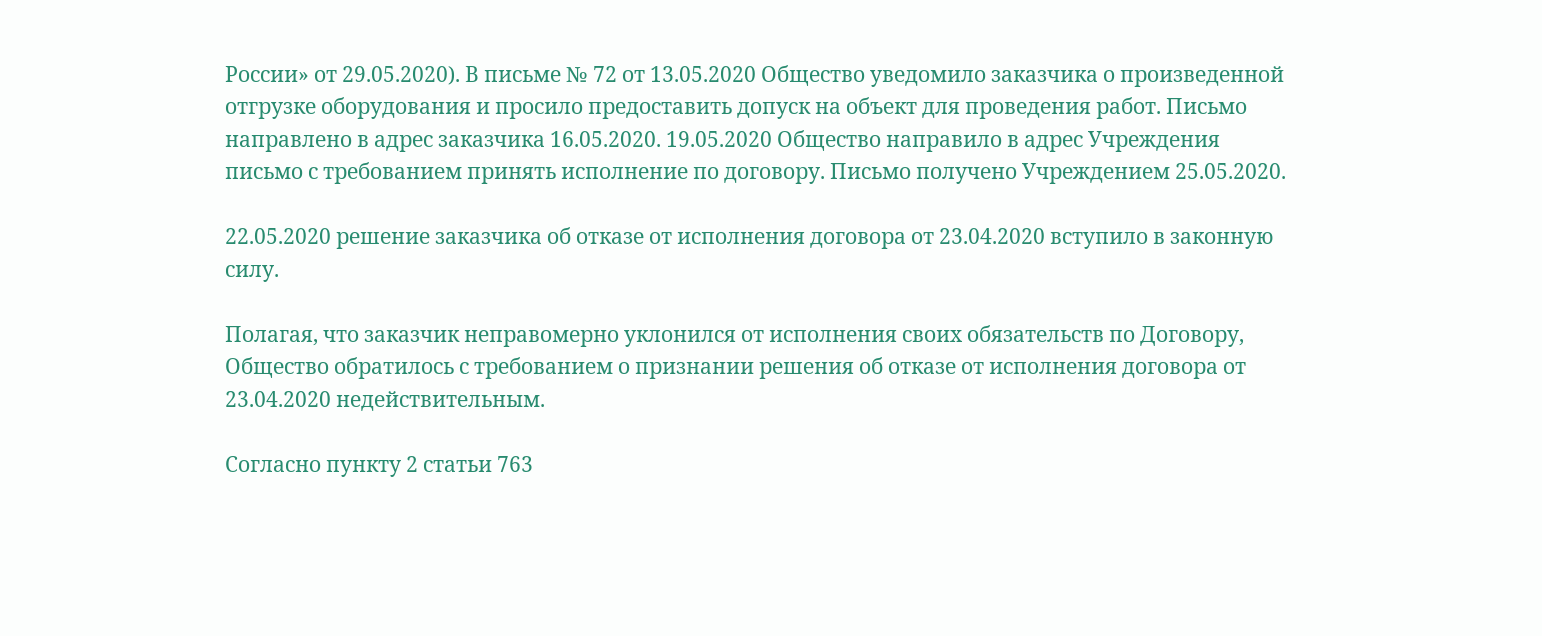России» от 29.05.2020). В письме № 72 от 13.05.2020 Общество уведомило заказчика о произведенной отгрузке оборудования и просило предоставить допуск на объект для проведения работ. Письмо направлено в адрес заказчика 16.05.2020. 19.05.2020 Общество направило в адрес Учреждения письмо с требованием принять исполнение по договору. Письмо получено Учреждением 25.05.2020.

22.05.2020 решение заказчика об отказе от исполнения договора от 23.04.2020 вступило в законную силу.

Полагая, что заказчик неправомерно уклонился от исполнения своих обязательств по Договору, Общество обратилось с требованием о признании решения об отказе от исполнения договора от 23.04.2020 недействительным.

Согласно пункту 2 статьи 763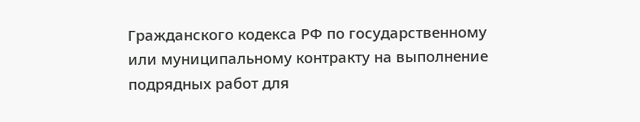Гражданского кодекса РФ по государственному или муниципальному контракту на выполнение подрядных работ для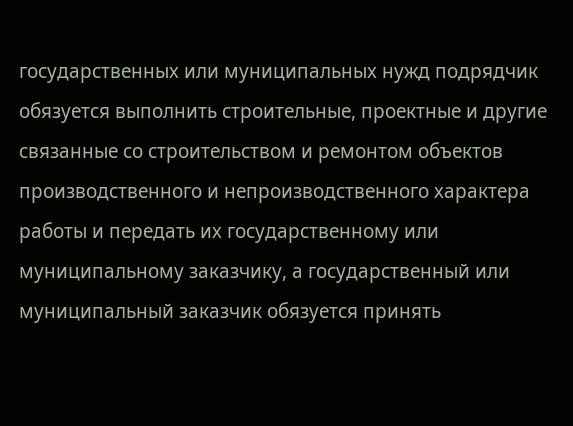государственных или муниципальных нужд подрядчик обязуется выполнить строительные, проектные и другие связанные со строительством и ремонтом объектов производственного и непроизводственного характера работы и передать их государственному или муниципальному заказчику, а государственный или муниципальный заказчик обязуется принять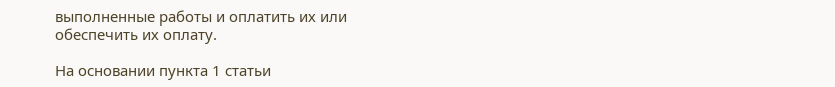выполненные работы и оплатить их или обеспечить их оплату.

На основании пункта 1 статьи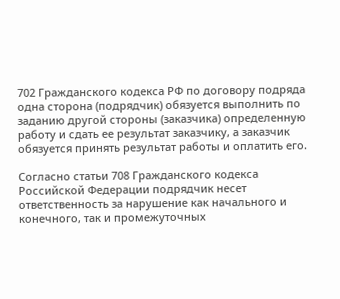702 Гражданского кодекса РФ по договору подряда одна сторона (подрядчик) обязуется выполнить по заданию другой стороны (заказчика) определенную работу и сдать ее результат заказчику, а заказчик обязуется принять результат работы и оплатить его.

Согласно статьи 708 Гражданского кодекса Российской Федерации подрядчик несет ответственность за нарушение как начального и конечного, так и промежуточных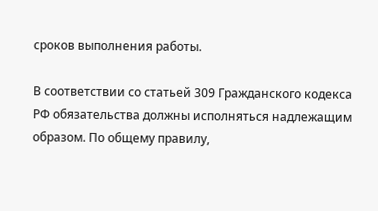сроков выполнения работы.

В соответствии со статьей 309 Гражданского кодекса РФ обязательства должны исполняться надлежащим образом. По общему правилу,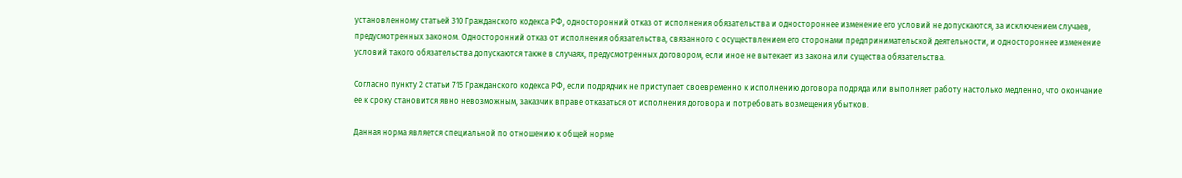установленному статьей 310 Гражданского кодекса РФ, односторонний отказ от исполнения обязательства и одностороннее изменение его условий не допускаются, за исключением случаев, предусмотренных законом. Односторонний отказ от исполнения обязательства, связанного с осуществлением его сторонами предпринимательской деятельности, и одностороннее изменение условий такого обязательства допускаются также в случаях, предусмотренных договором, если иное не вытекает из закона или существа обязательства.

Согласно пункту 2 статьи 715 Гражданского кодекса РФ, если подрядчик не приступает своевременно к исполнению договора подряда или выполняет работу настолько медленно, что окончание ее к сроку становится явно невозможным, заказчик вправе отказаться от исполнения договора и потребовать возмещения убытков.

Данная норма является специальной по отношению к общей норме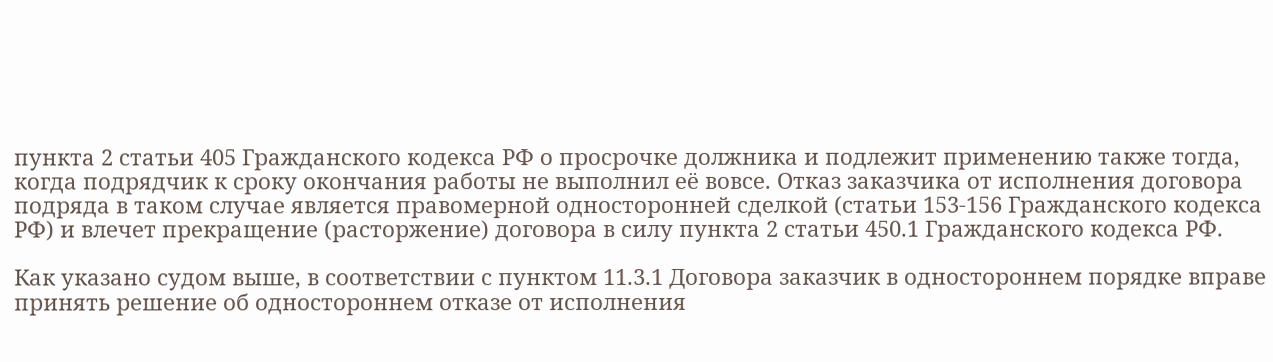пункта 2 статьи 405 Гражданского кодекса РФ о просрочке должника и подлежит применению также тогда, когда подрядчик к сроку окончания работы не выполнил её вовсе. Отказ заказчика от исполнения договора подряда в таком случае является правомерной односторонней сделкой (статьи 153-156 Гражданского кодекса РФ) и влечет прекращение (расторжение) договора в силу пункта 2 статьи 450.1 Гражданского кодекса РФ.

Как указано судом выше, в соответствии с пунктом 11.3.1 Договора заказчик в одностороннем порядке вправе принять решение об одностороннем отказе от исполнения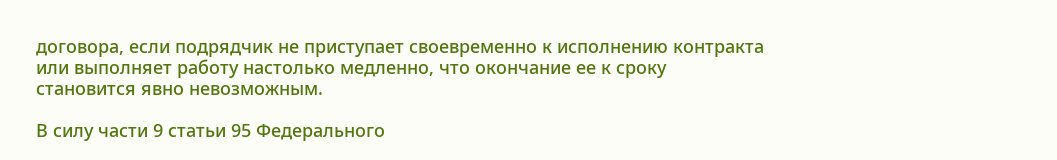договора, если подрядчик не приступает своевременно к исполнению контракта или выполняет работу настолько медленно, что окончание ее к сроку становится явно невозможным.

В силу части 9 статьи 95 Федерального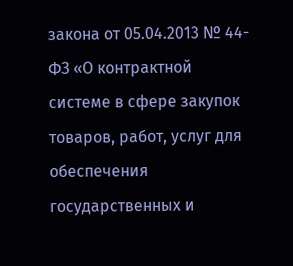закона от 05.04.2013 № 44-ФЗ «О контрактной системе в сфере закупок товаров, работ, услуг для обеспечения государственных и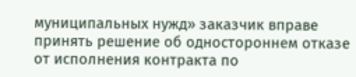муниципальных нужд» заказчик вправе принять решение об одностороннем отказе от исполнения контракта по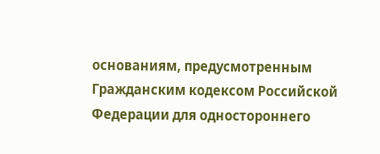основаниям, предусмотренным Гражданским кодексом Российской Федерации для одностороннего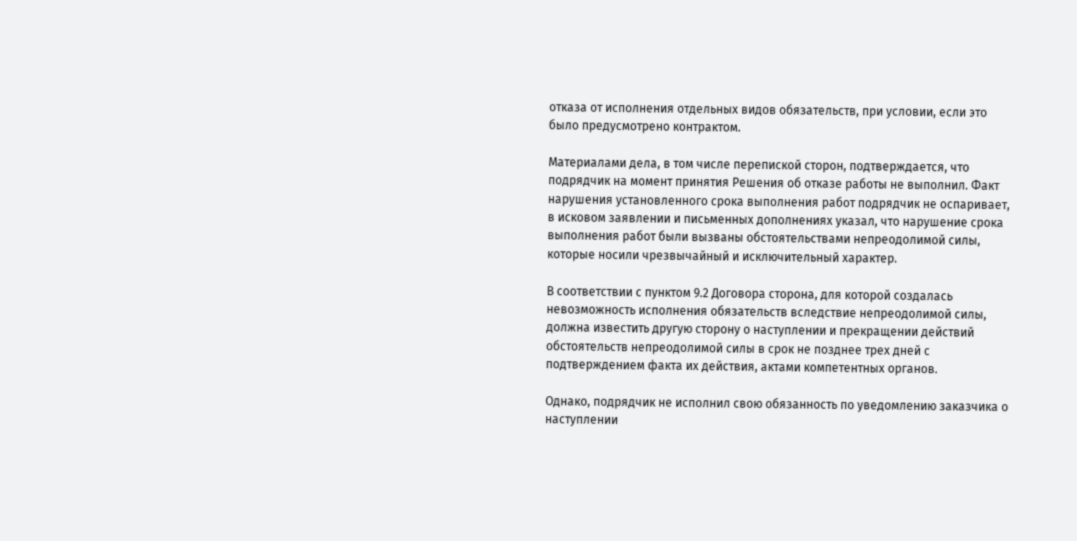отказа от исполнения отдельных видов обязательств, при условии, если это было предусмотрено контрактом.

Материалами дела, в том числе перепиской сторон, подтверждается, что подрядчик на момент принятия Решения об отказе работы не выполнил. Факт нарушения установленного срока выполнения работ подрядчик не оспаривает, в исковом заявлении и письменных дополнениях указал, что нарушение срока выполнения работ были вызваны обстоятельствами непреодолимой силы, которые носили чрезвычайный и исключительный характер.

В соответствии с пунктом 9.2 Договора сторона, для которой создалась невозможность исполнения обязательств вследствие непреодолимой силы, должна известить другую сторону о наступлении и прекращении действий обстоятельств непреодолимой силы в срок не позднее трех дней с подтверждением факта их действия, актами компетентных органов.

Однако, подрядчик не исполнил свою обязанность по уведомлению заказчика о наступлении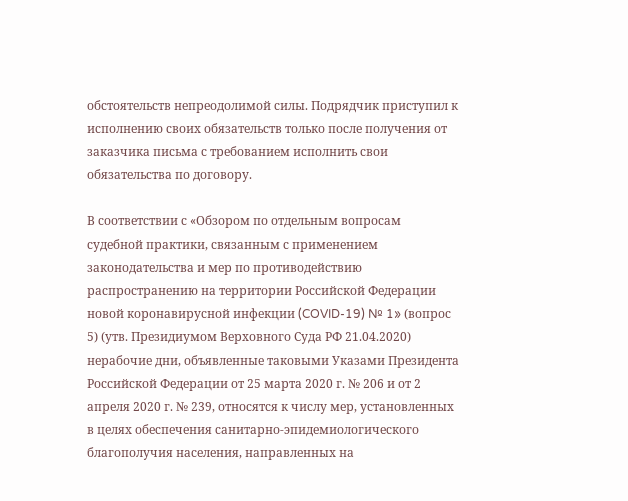обстоятельств непреодолимой силы. Подрядчик приступил к исполнению своих обязательств только после получения от заказчика письма с требованием исполнить свои обязательства по договору.

В соответствии с «Обзором по отдельным вопросам судебной практики, связанным с применением законодательства и мер по противодействию распространению на территории Российской Федерации новой коронавирусной инфекции (COVID-19) № 1» (вопрос 5) (утв. Президиумом Верховного Суда РФ 21.04.2020) нерабочие дни, объявленные таковыми Указами Президента Российской Федерации от 25 марта 2020 г. № 206 и от 2 апреля 2020 г. № 239, относятся к числу мер, установленных в целях обеспечения санитарно-эпидемиологического благополучия населения, направленных на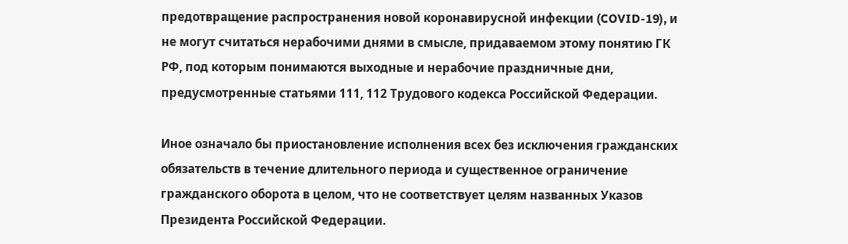предотвращение распространения новой коронавирусной инфекции (COVID-19), и не могут считаться нерабочими днями в смысле, придаваемом этому понятию ГК РФ, под которым понимаются выходные и нерабочие праздничные дни, предусмотренные статьями 111, 112 Трудового кодекса Российской Федерации.

Иное означало бы приостановление исполнения всех без исключения гражданских обязательств в течение длительного периода и существенное ограничение гражданского оборота в целом, что не соответствует целям названных Указов Президента Российской Федерации.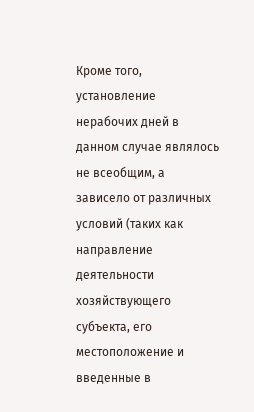Кроме того, установление нерабочих дней в данном случае являлось не всеобщим, а зависело от различных условий (таких как направление деятельности хозяйствующего субъекта, его местоположение и введенные в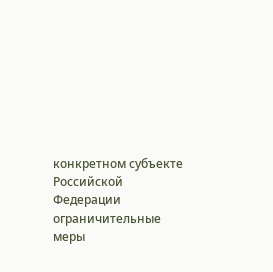конкретном субъекте Российской Федерации ограничительные меры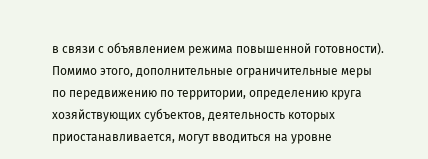в связи с объявлением режима повышенной готовности). Помимо этого, дополнительные ограничительные меры по передвижению по территории, определению круга хозяйствующих субъектов, деятельность которых приостанавливается, могут вводиться на уровне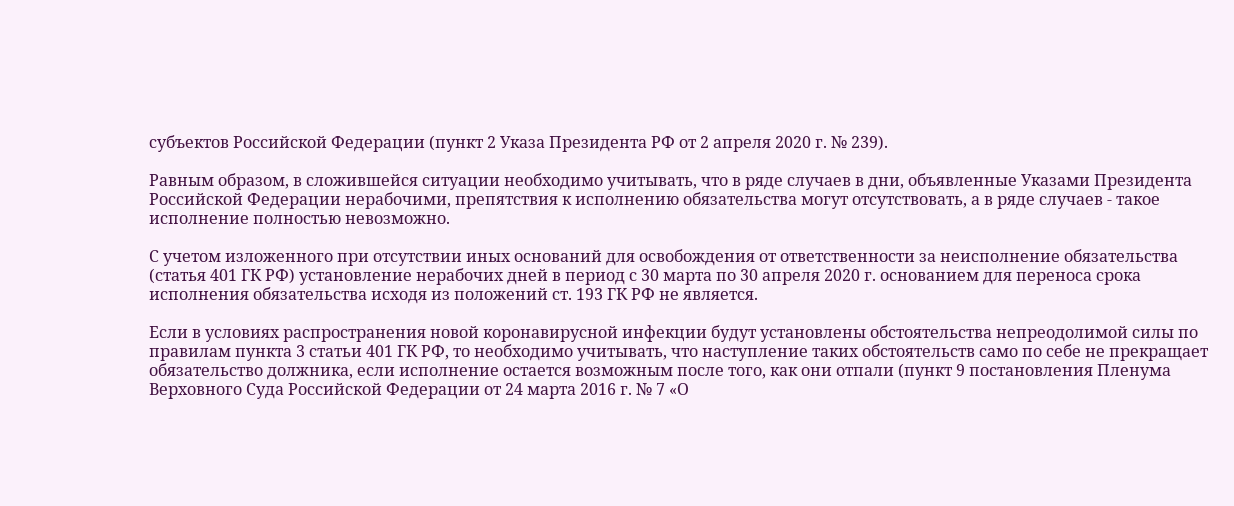субъектов Российской Федерации (пункт 2 Указа Президента РФ от 2 апреля 2020 г. № 239).

Равным образом, в сложившейся ситуации необходимо учитывать, что в ряде случаев в дни, объявленные Указами Президента Российской Федерации нерабочими, препятствия к исполнению обязательства могут отсутствовать, а в ряде случаев - такое исполнение полностью невозможно.

С учетом изложенного при отсутствии иных оснований для освобождения от ответственности за неисполнение обязательства (статья 401 ГК РФ) установление нерабочих дней в период с 30 марта по 30 апреля 2020 г. основанием для переноса срока исполнения обязательства исходя из положений ст. 193 ГК РФ не является.

Если в условиях распространения новой коронавирусной инфекции будут установлены обстоятельства непреодолимой силы по правилам пункта 3 статьи 401 ГК РФ, то необходимо учитывать, что наступление таких обстоятельств само по себе не прекращает обязательство должника, если исполнение остается возможным после того, как они отпали (пункт 9 постановления Пленума Верховного Суда Российской Федерации от 24 марта 2016 г. № 7 «О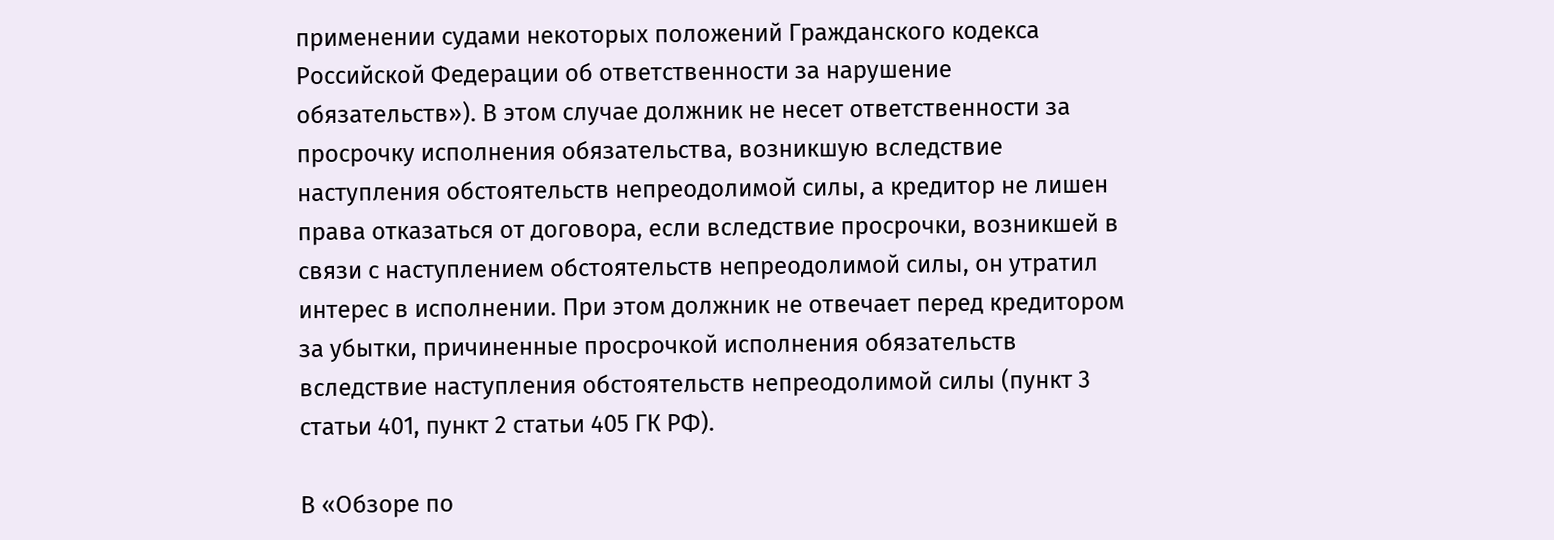применении судами некоторых положений Гражданского кодекса Российской Федерации об ответственности за нарушение обязательств»). В этом случае должник не несет ответственности за просрочку исполнения обязательства, возникшую вследствие наступления обстоятельств непреодолимой силы, а кредитор не лишен права отказаться от договора, если вследствие просрочки, возникшей в связи с наступлением обстоятельств непреодолимой силы, он утратил интерес в исполнении. При этом должник не отвечает перед кредитором за убытки, причиненные просрочкой исполнения обязательств вследствие наступления обстоятельств непреодолимой силы (пункт 3 статьи 401, пункт 2 статьи 405 ГК РФ).

В «Обзоре по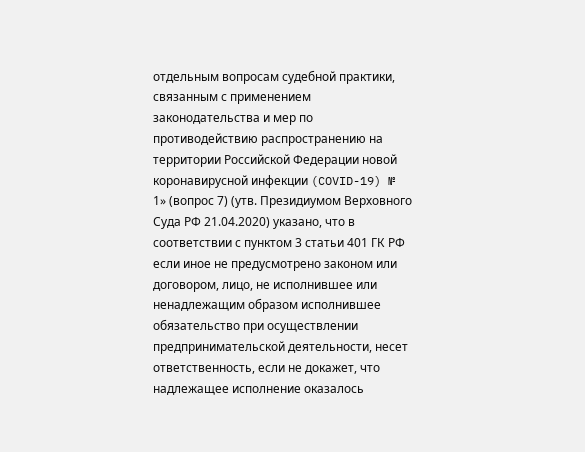отдельным вопросам судебной практики, связанным с применением законодательства и мер по противодействию распространению на территории Российской Федерации новой коронавирусной инфекции (COVID-19) № 1» (вопрос 7) (утв. Президиумом Верховного Суда РФ 21.04.2020) указано, что в соответствии с пунктом 3 статьи 401 ГК РФ если иное не предусмотрено законом или договором, лицо, не исполнившее или ненадлежащим образом исполнившее обязательство при осуществлении предпринимательской деятельности, несет ответственность, если не докажет, что надлежащее исполнение оказалось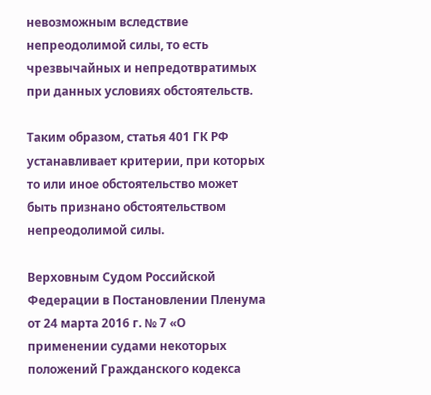невозможным вследствие непреодолимой силы, то есть чрезвычайных и непредотвратимых при данных условиях обстоятельств.

Таким образом, статья 401 ГК РФ устанавливает критерии, при которых то или иное обстоятельство может быть признано обстоятельством непреодолимой силы.

Верховным Судом Российской Федерации в Постановлении Пленума от 24 марта 2016 г. № 7 «О применении судами некоторых положений Гражданского кодекса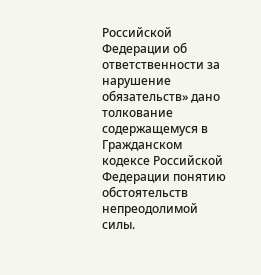Российской Федерации об ответственности за нарушение обязательств» дано толкование содержащемуся в Гражданском кодексе Российской Федерации понятию обстоятельств непреодолимой силы.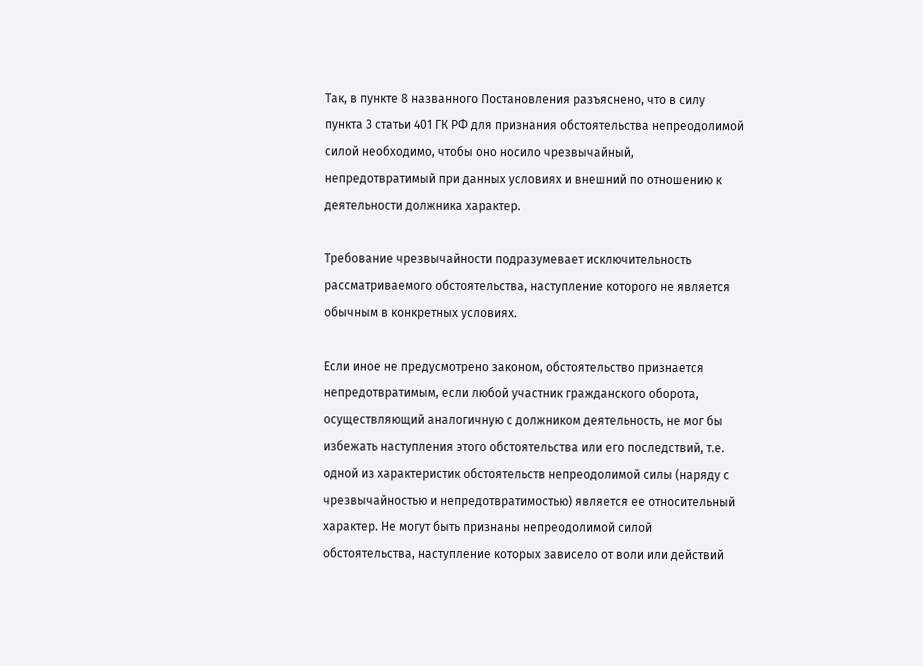Так, в пункте 8 названного Постановления разъяснено, что в силу пункта 3 статьи 401 ГК РФ для признания обстоятельства непреодолимой силой необходимо, чтобы оно носило чрезвычайный, непредотвратимый при данных условиях и внешний по отношению к деятельности должника характер.

Требование чрезвычайности подразумевает исключительность рассматриваемого обстоятельства, наступление которого не является обычным в конкретных условиях.

Если иное не предусмотрено законом, обстоятельство признается непредотвратимым, если любой участник гражданского оборота, осуществляющий аналогичную с должником деятельность, не мог бы избежать наступления этого обстоятельства или его последствий, т.е. одной из характеристик обстоятельств непреодолимой силы (наряду с чрезвычайностью и непредотвратимостью) является ее относительный характер. Не могут быть признаны непреодолимой силой обстоятельства, наступление которых зависело от воли или действий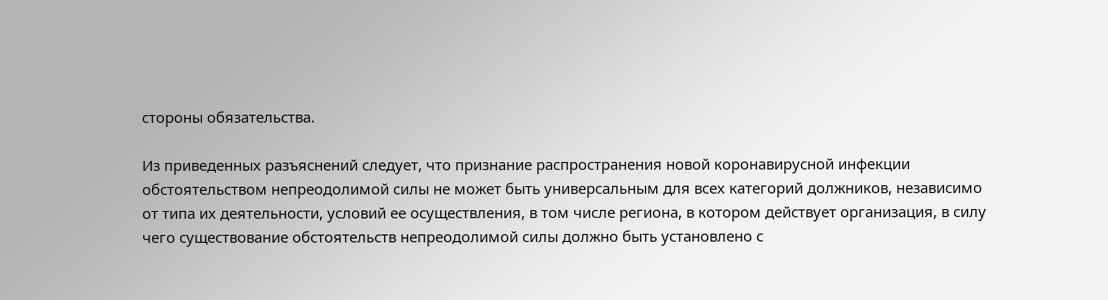стороны обязательства.

Из приведенных разъяснений следует, что признание распространения новой коронавирусной инфекции обстоятельством непреодолимой силы не может быть универсальным для всех категорий должников, независимо от типа их деятельности, условий ее осуществления, в том числе региона, в котором действует организация, в силу чего существование обстоятельств непреодолимой силы должно быть установлено с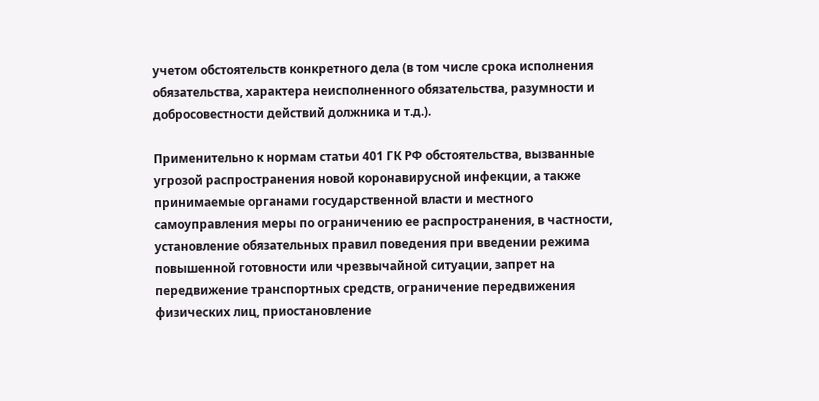учетом обстоятельств конкретного дела (в том числе срока исполнения обязательства, характера неисполненного обязательства, разумности и добросовестности действий должника и т.д.).

Применительно к нормам статьи 401 ГК РФ обстоятельства, вызванные угрозой распространения новой коронавирусной инфекции, а также принимаемые органами государственной власти и местного самоуправления меры по ограничению ее распространения, в частности, установление обязательных правил поведения при введении режима повышенной готовности или чрезвычайной ситуации, запрет на передвижение транспортных средств, ограничение передвижения физических лиц, приостановление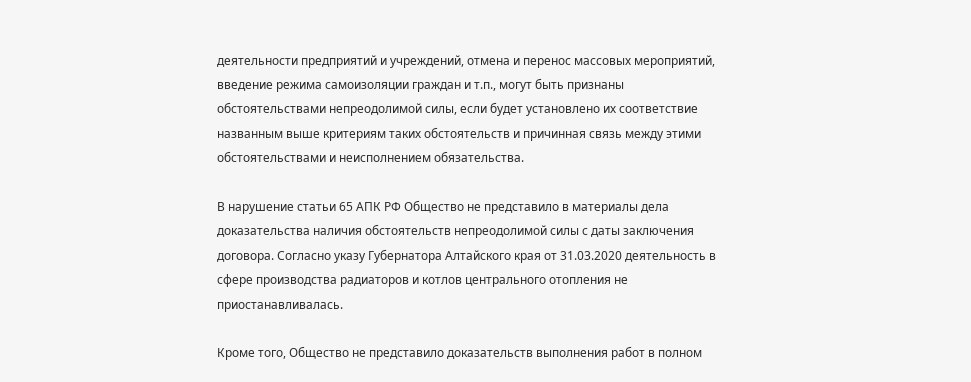деятельности предприятий и учреждений, отмена и перенос массовых мероприятий, введение режима самоизоляции граждан и т.п., могут быть признаны обстоятельствами непреодолимой силы, если будет установлено их соответствие названным выше критериям таких обстоятельств и причинная связь между этими обстоятельствами и неисполнением обязательства.

В нарушение статьи 65 АПК РФ Общество не представило в материалы дела доказательства наличия обстоятельств непреодолимой силы с даты заключения договора. Согласно указу Губернатора Алтайского края от 31.03.2020 деятельность в сфере производства радиаторов и котлов центрального отопления не приостанавливалась.

Кроме того, Общество не представило доказательств выполнения работ в полном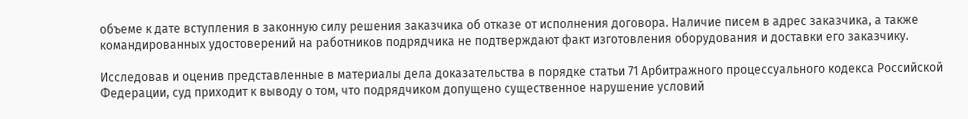объеме к дате вступления в законную силу решения заказчика об отказе от исполнения договора. Наличие писем в адрес заказчика, а также командированных удостоверений на работников подрядчика не подтверждают факт изготовления оборудования и доставки его заказчику.

Исследовав и оценив представленные в материалы дела доказательства в порядке статьи 71 Арбитражного процессуального кодекса Российской Федерации, суд приходит к выводу о том, что подрядчиком допущено существенное нарушение условий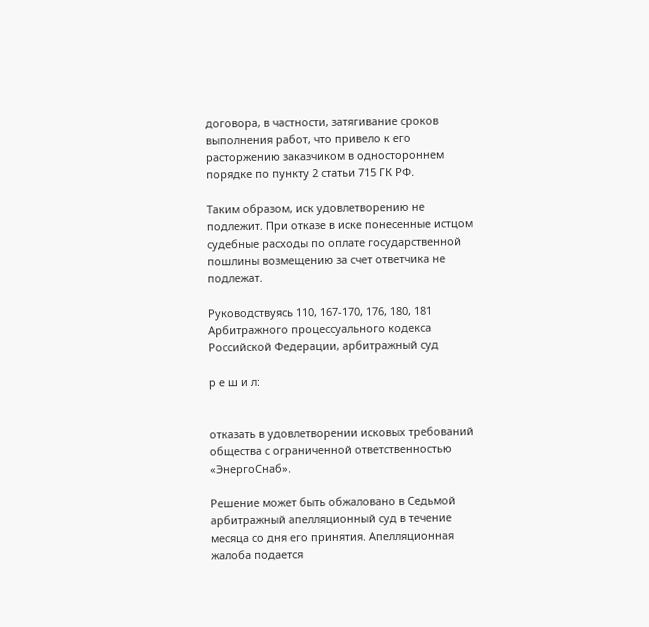договора, в частности, затягивание сроков выполнения работ, что привело к его расторжению заказчиком в одностороннем порядке по пункту 2 статьи 715 ГК РФ.

Таким образом, иск удовлетворению не подлежит. При отказе в иске понесенные истцом судебные расходы по оплате государственной пошлины возмещению за счет ответчика не подлежат.

Руководствуясь 110, 167-170, 176, 180, 181 Арбитражного процессуального кодекса Российской Федерации, арбитражный суд

р е ш и л:


отказать в удовлетворении исковых требований общества с ограниченной ответственностью «ЭнергоСнаб».

Решение может быть обжаловано в Седьмой арбитражный апелляционный суд в течение месяца со дня его принятия. Апелляционная жалоба подается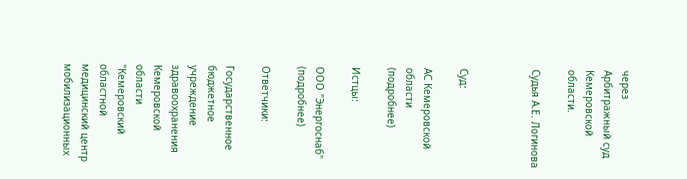через Арбитражный суд Кемеровской области.

Судья А.Е. Логинова



Суд:

АС Кемеровской области (подробнее)

Истцы:

ООО "Энергоснаб" (подробнее)

Ответчики:

Государственное бюджетное учреждение здравоохранения Кемеровской области "Кемеровский областной медицинский центр мобилизационных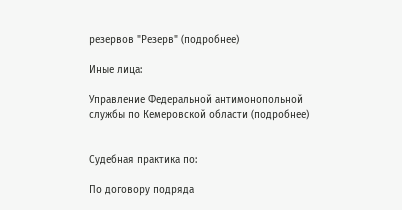резервов "Резерв" (подробнее)

Иные лица:

Управление Федеральной антимонопольной службы по Кемеровской области (подробнее)


Судебная практика по:

По договору подряда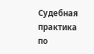Судебная практика по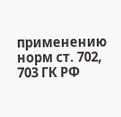применению норм ст. 702, 703 ГК РФ